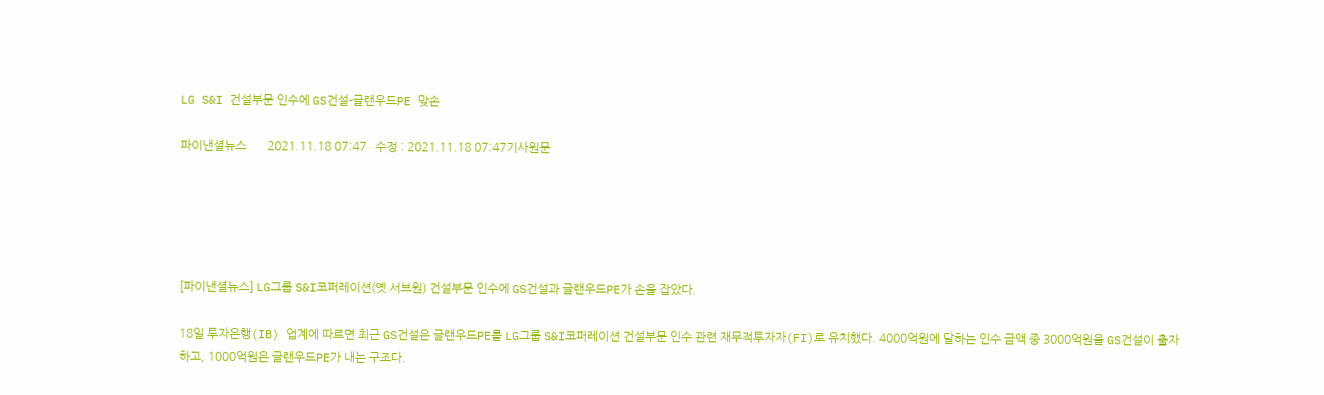LG S&I 건설부문 인수에 GS건설-글랜우드PE 맞손

파이낸셜뉴스       2021.11.18 07:47   수정 : 2021.11.18 07:47기사원문





[파이낸셜뉴스] LG그룹 S&I코퍼레이션(옛 서브원) 건설부문 인수에 GS건설과 글랜우드PE가 손을 잡았다.

18일 투자은행(IB) 업계에 따르면 최근 GS건설은 글랜우드PE를 LG그룹 S&I코퍼레이션 건설부문 인수 관련 재무적투자자(FI)로 유치했다. 4000억원에 달하는 인수 금액 중 3000억원을 GS건설이 출자하고, 1000억원은 글랜우드PE가 내는 구조다.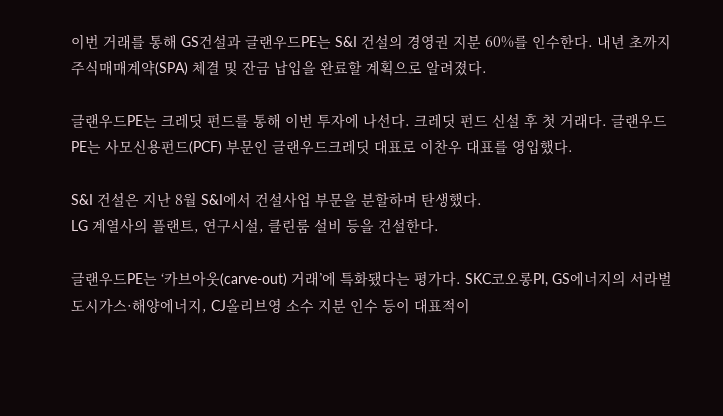이번 거래를 통해 GS건설과 글랜우드PE는 S&I 건설의 경영권 지분 60%를 인수한다. 내년 초까지 주식매매계약(SPA) 체결 및 잔금 납입을 완료할 계획으로 알려졌다.

글랜우드PE는 크레딧 펀드를 통해 이번 투자에 나선다. 크레딧 펀드 신설 후 첫 거래다. 글랜우드PE는 사모신용펀드(PCF) 부문인 글랜우드크레딧 대표로 이찬우 대표를 영입했다.

S&I 건설은 지난 8월 S&I에서 건설사업 부문을 분할하며 탄생했다.
LG 계열사의 플랜트, 연구시설, 클린룸 설비 등을 건설한다.

글랜우드PE는 ‘카브아웃(carve-out) 거래’에 특화됐다는 평가다. SKC코오롱PI, GS에너지의 서라벌도시가스·해양에너지, CJ올리브영 소수 지분 인수 등이 대표적이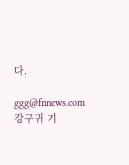다.

ggg@fnnews.com 강구귀 기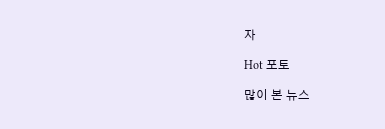자

Hot 포토

많이 본 뉴스